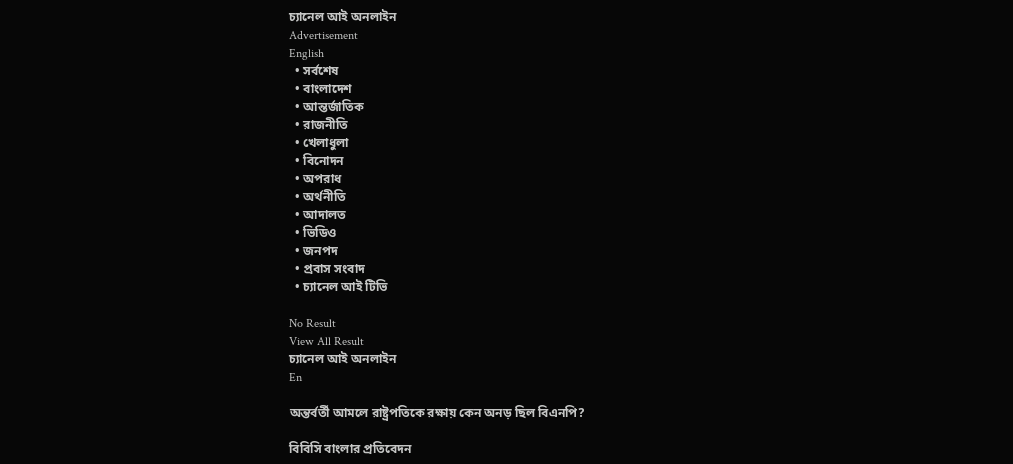চ্যানেল আই অনলাইন
Advertisement
English
  • সর্বশেষ
  • বাংলাদেশ
  • আন্তর্জাতিক
  • রাজনীতি
  • খেলাধুলা
  • বিনোদন
  • অপরাধ
  • অর্থনীতি
  • আদালত
  • ভিডিও
  • জনপদ
  • প্রবাস সংবাদ
  • চ্যানেল আই টিভি

No Result
View All Result
চ্যানেল আই অনলাইন
En

অন্তর্বর্তী আমলে রাষ্ট্রপতিকে রক্ষায় কেন অনড় ছিল বিএনপি?

বিবিসি বাংলার প্রতিবেদন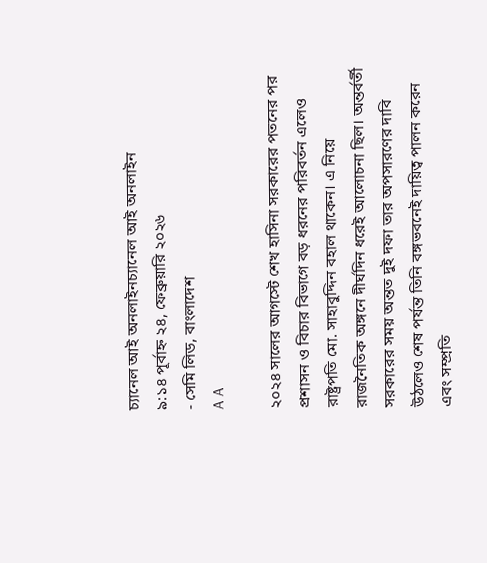চ্যানেল আই অনলাইনচ্যানেল আই অনলাইন
৯:১৪ পূর্বাহ্ন ২৪, ফেব্রুয়ারি ২০২৬
- সেমি লিড, বাংলাদেশ
A A

২০২৪ সালের আগস্টে শেখ হাসিনা সরকারের পতনের পর প্রশাসন ও বিচার বিভাগে বড় ধরনের পরিবর্তন এলেও রাষ্ট্রপতি মো. সাহাবুদ্দিন বহাল থাকেন। এ নিয়ে রাজনৈতিক অঙ্গনে দীর্ঘদিন ধরেই আলোচনা ছিল। অন্তর্বর্তী সরকারের সময় অন্তত দুই দফা তার অপসারণের দাবি উঠলেও শেষ পর্যন্ত তিনি বঙ্গভবনেই দায়িত্ব পালন করেন এবং সম্প্রতি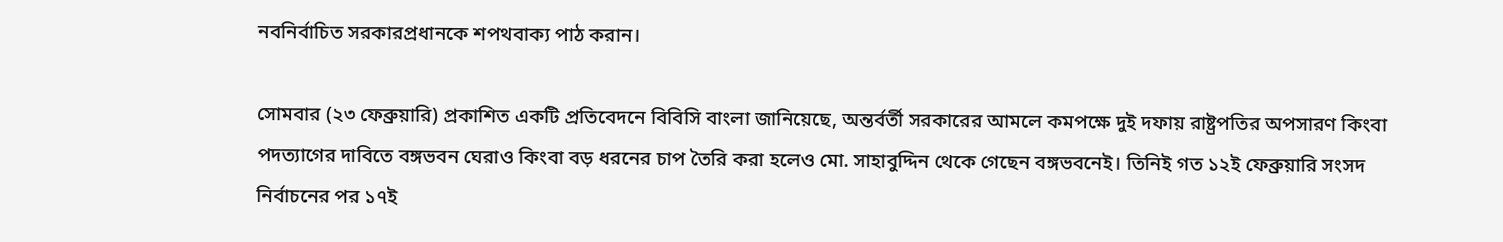নবনির্বাচিত সরকারপ্রধানকে শপথবাক্য পাঠ করান।

সোমবার (২৩ ফেব্রুয়ারি) প্রকাশিত একটি প্রতিবেদনে বিবিসি বাংলা জানিয়েছে, অন্তর্বর্তী সরকারের আমলে কমপক্ষে দুই দফায় রাষ্ট্রপতির অপসারণ কিংবা পদত্যাগের দাবিতে বঙ্গভবন ঘেরাও কিংবা বড় ধরনের চাপ তৈরি করা হলেও মো. সাহাবুদ্দিন থেকে গেছেন বঙ্গভবনেই। তিনিই গত ১২ই ফেব্রুয়ারি সংসদ নির্বাচনের পর ১৭ই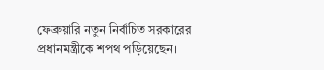ফেব্রুয়ারি নতুন নির্বাচিত সরকারের প্রধানমন্ত্রীকে শপথ পড়িয়েছেন।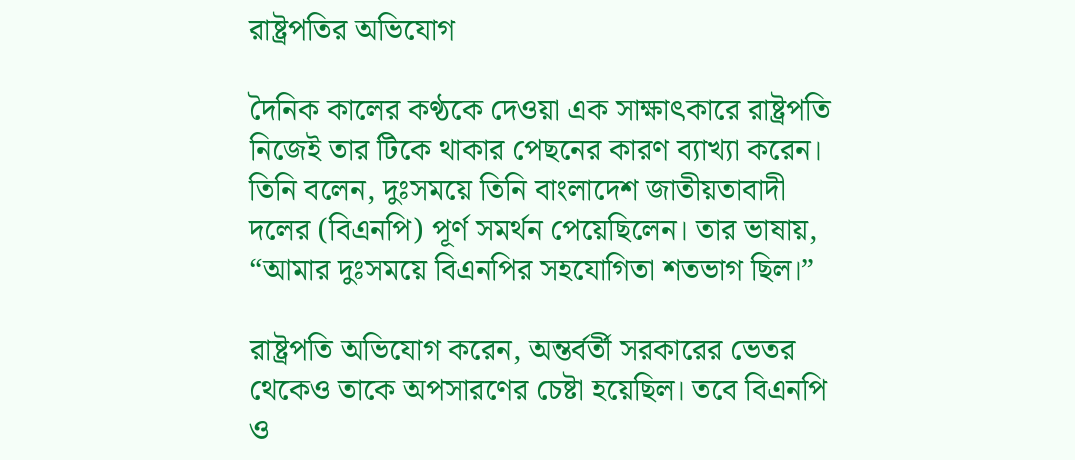রাষ্ট্রপতির অভিযোগ

দৈনিক কালের কণ্ঠকে দেওয়া এক সাক্ষাৎকারে রাষ্ট্রপতি নিজেই তার টিকে থাকার পেছনের কারণ ব্যাখ্যা করেন। তিনি বলেন, দুঃসময়ে তিনি বাংলাদেশ জাতীয়তাবাদী দলের (বিএনপি) পূর্ণ সমর্থন পেয়েছিলেন। তার ভাষায়, “আমার দুঃসময়ে বিএনপির সহযোগিতা শতভাগ ছিল।”

রাষ্ট্রপতি অভিযোগ করেন, অন্তর্বর্তী সরকারের ভেতর থেকেও তাকে অপসারণের চেষ্টা হয়েছিল। তবে বিএনপি ও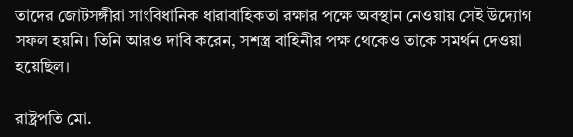তাদের জোটসঙ্গীরা সাংবিধানিক ধারাবাহিকতা রক্ষার পক্ষে অবস্থান নেওয়ায় সেই উদ্যোগ সফল হয়নি। তিনি আরও দাবি করেন, সশস্ত্র বাহিনীর পক্ষ থেকেও তাকে সমর্থন দেওয়া হয়েছিল।

রাষ্ট্রপতি মো.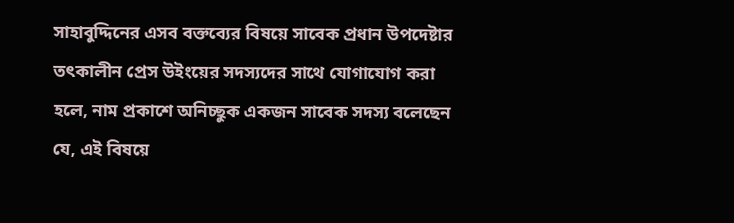সাহাবুদ্দিনের এসব বক্তব্যের বিষয়ে সাবেক প্রধান উপদেষ্টার তৎকালীন প্রেস উইংয়ের সদস্যদের সাথে যোগাযোগ করা হলে, নাম প্রকাশে অনিচ্ছুক একজন সাবেক সদস্য বলেছেন যে, এই বিষয়ে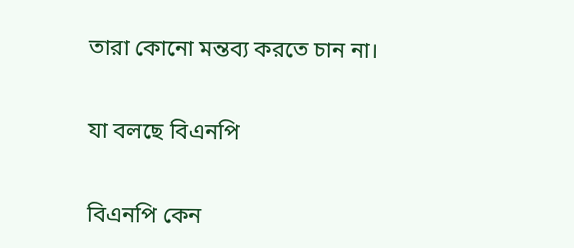তারা কোনো মন্তব্য করতে চান না।

যা বলছে বিএনপি

বিএনপি কেন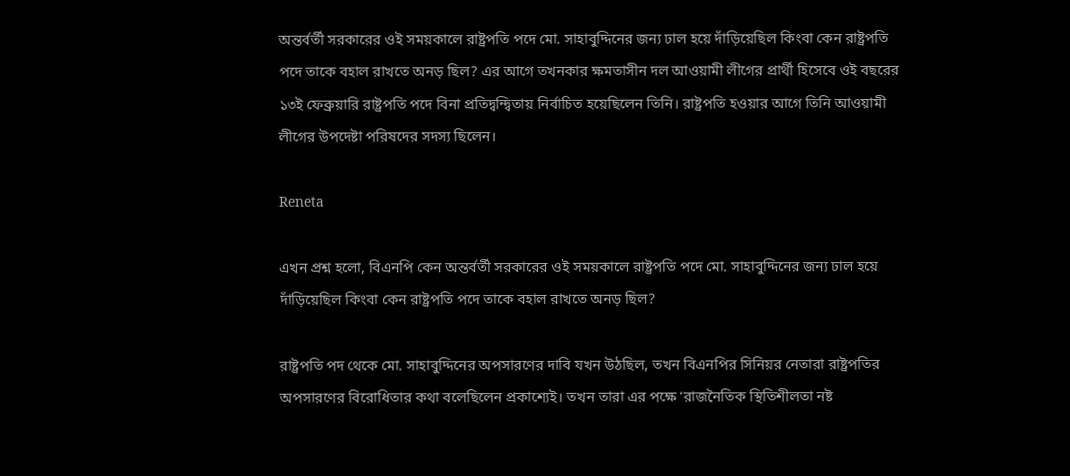অন্তর্বর্তী সরকারের ওই সময়কালে রাষ্ট্রপতি পদে মো. সাহাবুদ্দিনের জন্য ঢাল হয়ে দাঁড়িয়েছিল কিংবা কেন রাষ্ট্রপতি পদে তাকে বহাল রাখতে অনড় ছিল? এর আগে তখনকার ক্ষমতাসীন দল আওয়ামী লীগের প্রার্থী হিসেবে ওই বছরের ১৩ই ফেব্রুয়ারি রাষ্ট্রপতি পদে বিনা প্রতিদ্বন্দ্বিতায় নির্বাচিত হয়েছিলেন তিনি। রাষ্ট্রপতি হওয়ার আগে তিনি আওয়ামী লীগের উপদেষ্টা পরিষদের সদস্য ছিলেন।

Reneta

এখন প্রশ্ন হলো, বিএনপি কেন অন্তর্বর্তী সরকারের ওই সময়কালে রাষ্ট্রপতি পদে মো. সাহাবুদ্দিনের জন্য ঢাল হয়ে দাঁড়িয়েছিল কিংবা কেন রাষ্ট্রপতি পদে তাকে বহাল রাখতে অনড় ছিল?

রাষ্ট্রপতি পদ থেকে মো. সাহাবুদ্দিনের অপসারণের দাবি যখন উঠছিল, তখন বিএনপির সিনিয়র নেতারা রাষ্ট্রপতির অপসারণের বিরোধিতার কথা বলেছিলেন প্রকাশ্যেই। তখন তারা এর পক্ষে ‘রাজনৈতিক স্থিতিশীলতা নষ্ট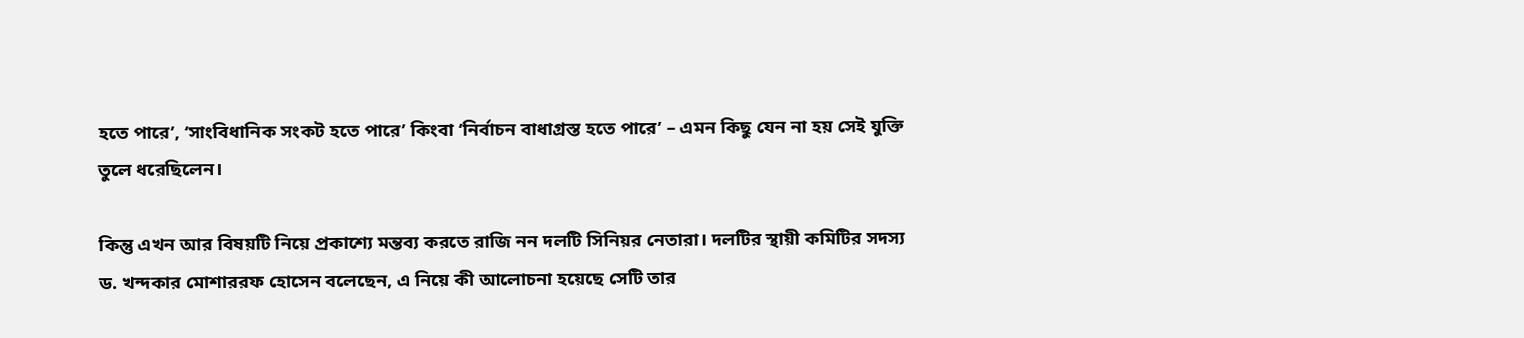হতে পারে’, ‘সাংবিধানিক সংকট হতে পারে’ কিংবা ‘নির্বাচন বাধাগ্রস্ত হতে পারে’ – এমন কিছু যেন না হয় সেই যুক্তি তুলে ধরেছিলেন।

কিন্তু এখন আর বিষয়টি নিয়ে প্রকাশ্যে মন্তব্য করতে রাজি নন দলটি সিনিয়র নেতারা। দলটির স্থায়ী কমিটির সদস্য ড. খন্দকার মোশাররফ হোসেন বলেছেন, এ নিয়ে কী আলোচনা হয়েছে সেটি তার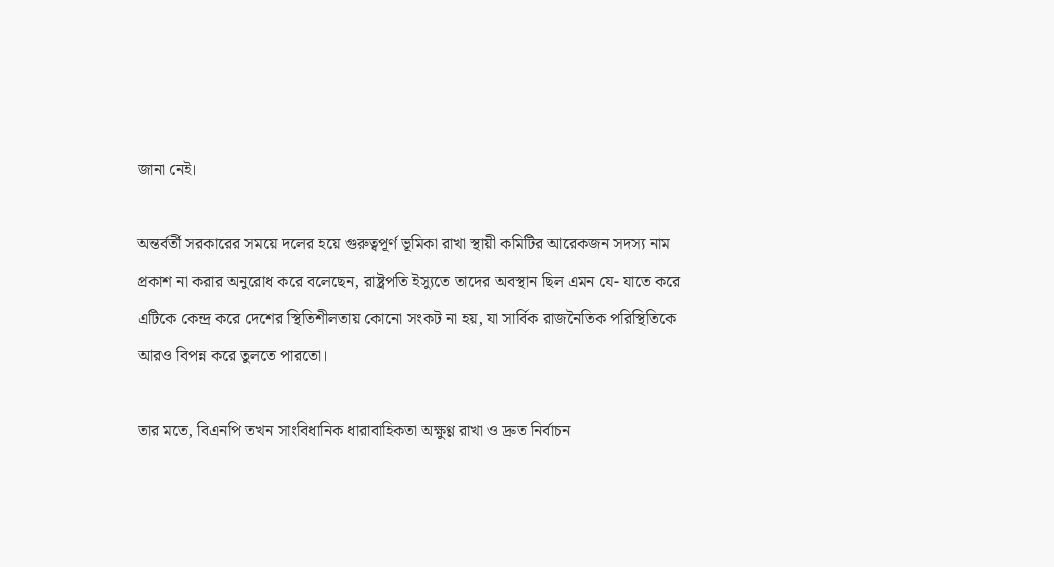জানা নেই।

অন্তর্বর্তী সরকারের সময়ে দলের হয়ে গুরুত্বপূর্ণ ভূমিকা রাখা স্থায়ী কমিটির আরেকজন সদস্য নাম প্রকাশ না করার অনুরোধ করে বলেছেন, রাষ্ট্রপতি ইস্যুতে তাদের অবস্থান ছিল এমন যে- যাতে করে এটিকে কেন্দ্র করে দেশের স্থিতিশীলতায় কোনো সংকট না হয়, যা সার্বিক রাজনৈতিক পরিস্থিতিকে আরও বিপন্ন করে তুলতে পারতো।

তার মতে, বিএনপি তখন সাংবিধানিক ধারাবাহিকতা অক্ষুণ্ণ রাখা ও দ্রুত নির্বাচন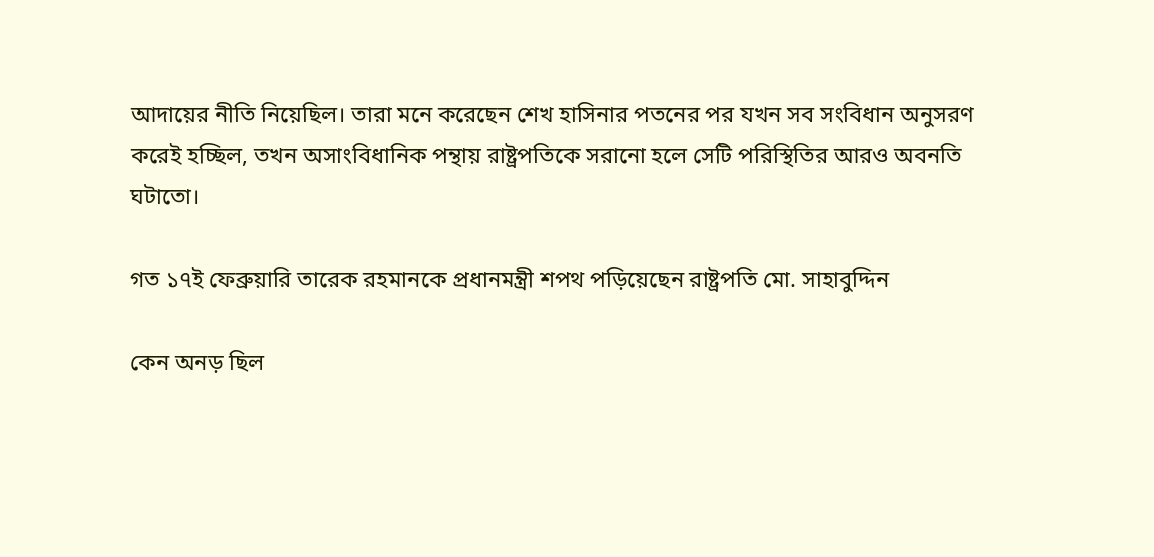আদায়ের নীতি নিয়েছিল। তারা মনে করেছেন শেখ হাসিনার পতনের পর যখন সব সংবিধান অনুসরণ করেই হচ্ছিল, তখন অসাংবিধানিক পন্থায় রাষ্ট্রপতিকে সরানো হলে সেটি পরিস্থিতির আরও অবনতি ঘটাতো।

গত ১৭ই ফেব্রুয়ারি তারেক রহমানকে প্রধানমন্ত্রী শপথ পড়িয়েছেন রাষ্ট্রপতি মো. সাহাবুদ্দিন

কেন অনড় ছিল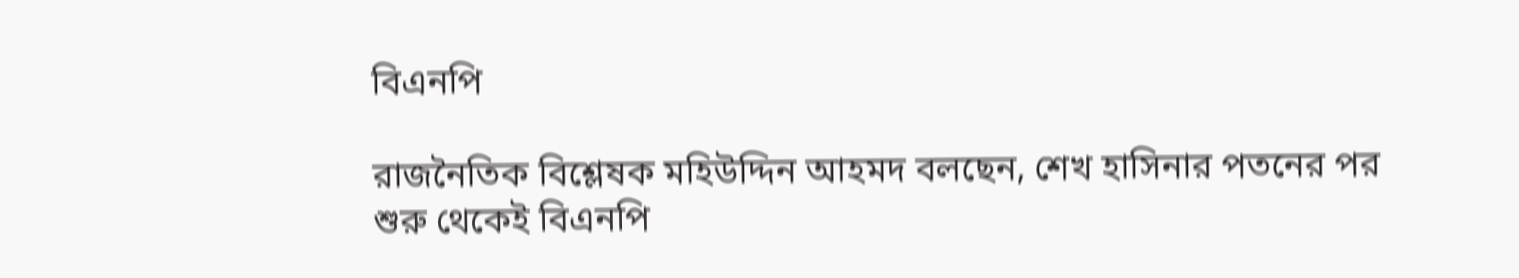বিএনপি

রাজনৈতিক বিশ্লেষক মহিউদ্দিন আহমদ বলছেন, শেখ হাসিনার পতনের পর শুরু থেকেই বিএনপি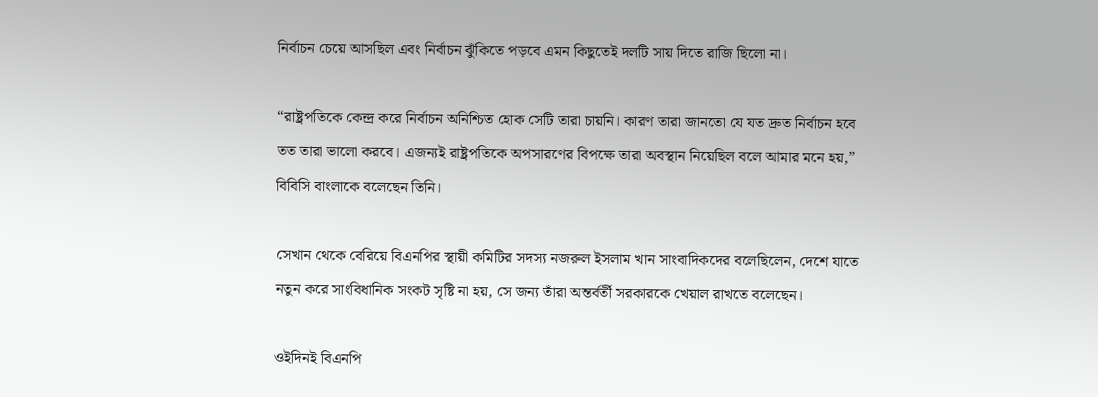নির্বাচন চেয়ে আসছিল এবং নির্বাচন ঝুঁকিতে পড়বে এমন কিছুতেই দলটি সায় দিতে রাজি ছিলো না।

“রাষ্ট্রপতিকে কেন্দ্র করে নির্বাচন অনিশ্চিত হোক সেটি তারা চায়নি। কারণ তারা জানতো যে যত দ্রুত নির্বাচন হবে তত তারা ভালো করবে। এজন্যই রাষ্ট্রপতিকে অপসারণের বিপক্ষে তারা অবস্থান নিয়েছিল বলে আমার মনে হয়,” বিবিসি বাংলাকে বলেছেন তিনি।

সেখান থেকে বেরিয়ে বিএনপির স্থায়ী কমিটির সদস্য নজরুল ইসলাম খান সাংবাদিকদের বলেছিলেন, দেশে যাতে নতুন করে সাংবিধানিক সংকট সৃষ্টি না হয়, সে জন্য তাঁরা অন্তর্বর্তী সরকারকে খেয়াল রাখতে বলেছেন।

ওইদিনই বিএনপি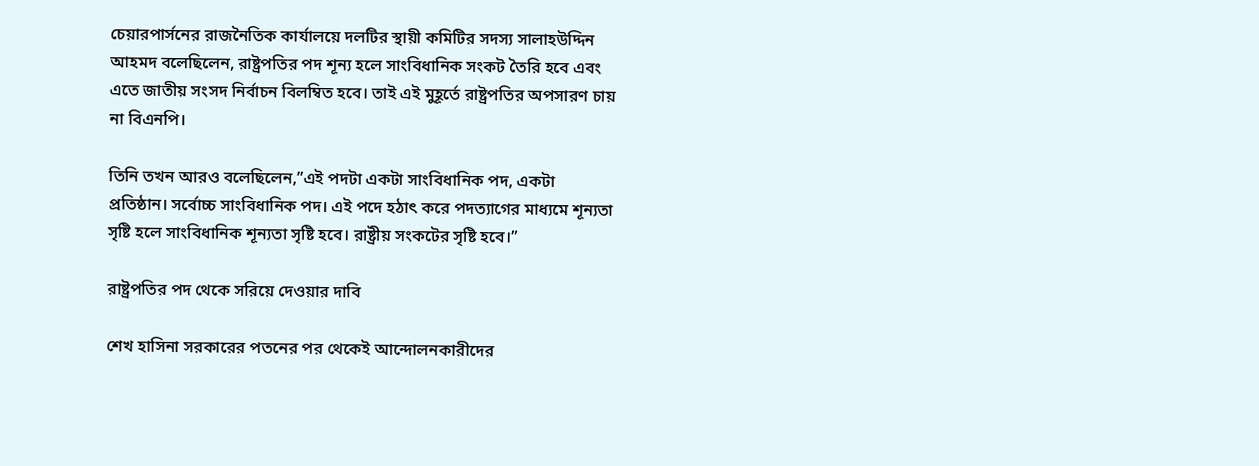চেয়ারপার্সনের রাজনৈতিক কার্যালয়ে দলটির স্থায়ী কমিটির সদস্য সালাহউদ্দিন আহমদ বলেছিলেন, রাষ্ট্রপতির পদ শূন্য হলে সাংবিধানিক সংকট তৈরি হবে এবং এতে জাতীয় সংসদ নির্বাচন বিলম্বিত হবে। তাই এই মুহূর্তে রাষ্ট্রপতির অপসারণ চায় না বিএনপি।

তিনি তখন আরও বলেছিলেন,”এই পদটা একটা সাংবিধানিক পদ, একটা প্রতিষ্ঠান। সর্বোচ্চ সাংবিধানিক পদ। এই পদে হঠাৎ করে পদত্যাগের মাধ্যমে শূন্যতা সৃষ্টি হলে সাংবিধানিক শূন্যতা সৃষ্টি হবে। রাষ্ট্রীয় সংকটের সৃষ্টি হবে।”

রাষ্ট্রপতির পদ থেকে সরিয়ে দেওয়ার দাবি

শেখ হাসিনা সরকারের পতনের পর থেকেই আন্দোলনকারীদের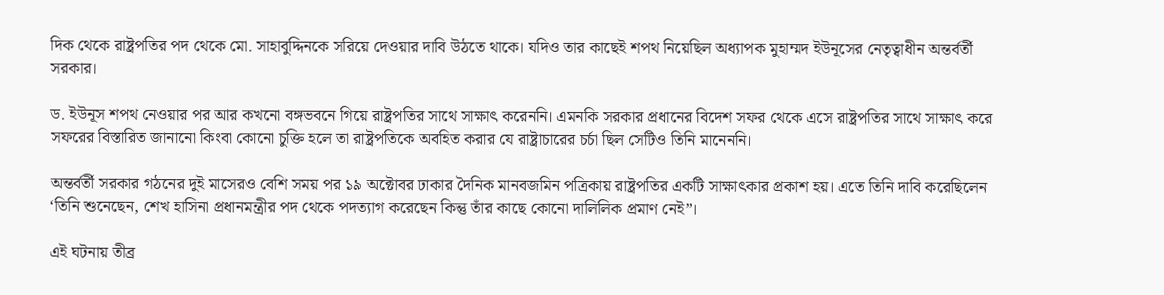দিক থেকে রাষ্ট্রপতির পদ থেকে মো. সাহাবুদ্দিনকে সরিয়ে দেওয়ার দাবি উঠতে থাকে। যদিও তার কাছেই শপথ নিয়েছিল অধ্যাপক মুহাম্মদ ইউনূসের নেতৃত্বাধীন অন্তর্বর্তী সরকার।

ড. ইউনূস শপথ নেওয়ার পর আর কখনো বঙ্গভবনে গিয়ে রাষ্ট্রপতির সাথে সাক্ষাৎ করেননি। এমনকি সরকার প্রধানের বিদেশ সফর থেকে এসে রাষ্ট্রপতির সাথে সাক্ষাৎ করে সফরের বিস্তারিত জানানো কিংবা কোনো চুক্তি হলে তা রাষ্ট্রপতিকে অবহিত করার যে রাষ্ট্রাচারের চর্চা ছিল সেটিও তিনি মানেননি।

অন্তর্বর্তী সরকার গঠনের দুই মাসেরও বেশি সময় পর ১৯ অক্টোবর ঢাকার দৈনিক মানবজমিন পত্রিকায় রাষ্ট্রপতির একটি সাক্ষাৎকার প্রকাশ হয়। এতে তিনি দাবি করেছিলেন ‘তিনি শুনেছেন, শেখ হাসিনা প্রধানমন্ত্রীর পদ থেকে পদত্যাগ করেছেন কিন্তু তাঁর কাছে কোনো দালিলিক প্রমাণ নেই”।

এই ঘটনায় তীব্র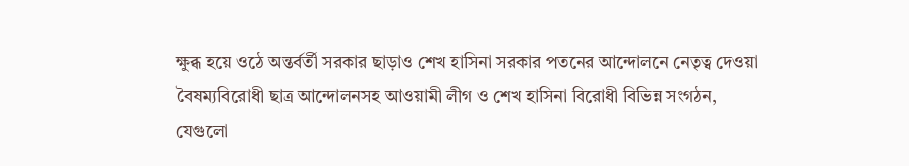ক্ষুব্ধ হয়ে ওঠে অন্তর্বর্তী সরকার ছাড়াও শেখ হাসিনা সরকার পতনের আন্দোলনে নেতৃত্ব দেওয়া বৈষম্যবিরোধী ছাত্র আন্দোলনসহ আওয়ামী লীগ ও শেখ হাসিনা বিরোধী বিভিন্ন সংগঠন, যেগুলো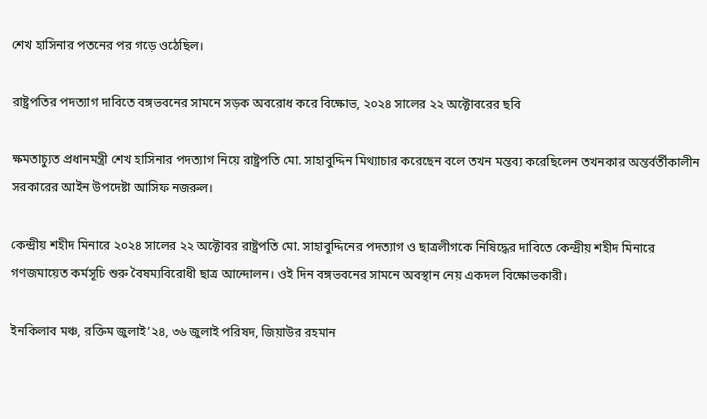শেখ হাসিনার পতনের পর গড়ে ওঠেছিল।

রাষ্ট্রপতির পদত্যাগ দাবিতে বঙ্গভবনের সামনে সড়ক অবরোধ করে বিক্ষোভ, ২০২৪ সালের ২২ অক্টোবরের ছবি

ক্ষমতাচ্যুত প্রধানমন্ত্রী শেখ হাসিনার পদত্যাগ নিয়ে রাষ্ট্রপতি মো. সাহাবুদ্দিন মিথ্যাচার করেছেন বলে তখন মন্তব্য করেছিলেন তখনকার অন্তর্বর্তীকালীন সরকারের আইন উপদেষ্টা আসিফ নজরুল।

কেন্দ্রীয় শহীদ মিনারে ২০২৪ সালের ২২ অক্টোবর রাষ্ট্রপতি মো. সাহাবুদ্দিনের পদত্যাগ ও ছাত্রলীগকে নিষিদ্ধের দাবিতে কেন্দ্রীয় শহীদ মিনারে গণজমায়েত কর্মসূচি শুরু বৈষম্যবিরোধী ছাত্র আন্দোলন। ওই দিন বঙ্গভবনের সামনে অবস্থান নেয় একদল বিক্ষোভকারী।

ইনকিলাব মঞ্চ, রক্তিম জুলাই’২৪, ৩৬ জুলাই পরিষদ, জিয়াউর রহমান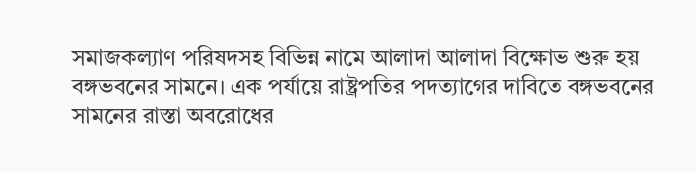সমাজকল্যাণ পরিষদসহ বিভিন্ন নামে আলাদা আলাদা বিক্ষোভ শুরু হয় বঙ্গভবনের সামনে। এক পর্যায়ে রাষ্ট্রপতির পদত্যাগের দাবিতে বঙ্গভবনের সামনের রাস্তা অবরোধের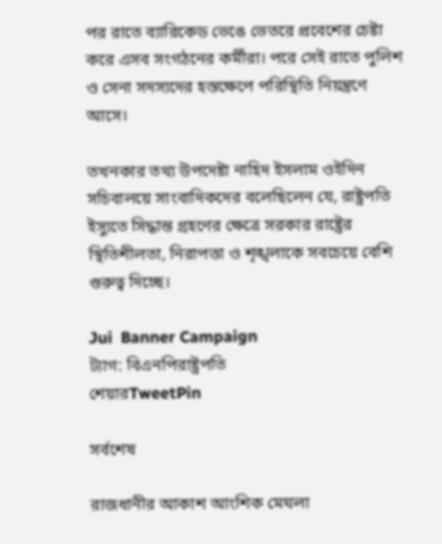পর রাতে ব্যারিকেড ভেঙে ভেতরে প্রবেশের চেষ্টা করে এসব সংগঠনের কর্মীরা। পরে সেই রাতে পুলিশ ও সেনা সদস্যদের হস্তক্ষেপে পরিস্থিতি নিয়ন্ত্রণে আসে।

তখনকার তথ্য উপদেষ্টা নাহিদ ইসলাম ওইদিন সচিবালয়ে সাংবাদিকদের বলেছিলেন যে, রাষ্ট্রপতি ইস্যুতে সিদ্ধান্ত গ্রহণের ক্ষেত্রে সরকার রাষ্ট্রের স্থিতিশীলতা, নিরাপত্তা ও শৃঙ্খলাকে সবচেয়ে বেশি গুরুত্ব দিচ্ছে।

Jui  Banner Campaign
ট্যাগ: বিএনপিরাষ্ট্রপতি
শেয়ারTweetPin

সর্বশেষ

রাজধানীর আকাশ আংশিক মেঘলা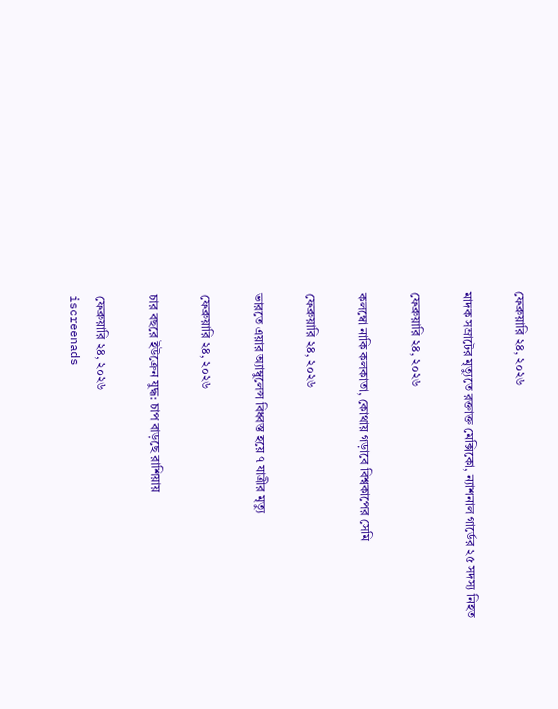ফেব্রুয়ারি ২৪, ২০২৬

মাদক সম্রাটের মৃত্যুতে রক্তাক্ত মেক্সিকো, ন্যাশনাল গার্ডের ২৫ সদস্য নিহত

ফেব্রুয়ারি ২৪, ২০২৬

কলম্বো নাকি কলকাতা, কোথায় গড়াবে বিশ্বকাপের সেমি

ফেব্রুয়ারি ২৪, ২০২৬

ভারতে এয়ার অ্যাম্বুলেন্স বিধ্বস্ত হয়ে ৭ যাত্রীর মৃত্যু

ফেব্রুয়ারি ২৪, ২০২৬

চার বছরে ইউক্রেন যুদ্ধ: চাপ বাড়ছে রাশিয়ায়

ফেব্রুয়ারি ২৪, ২০২৬
iscreenads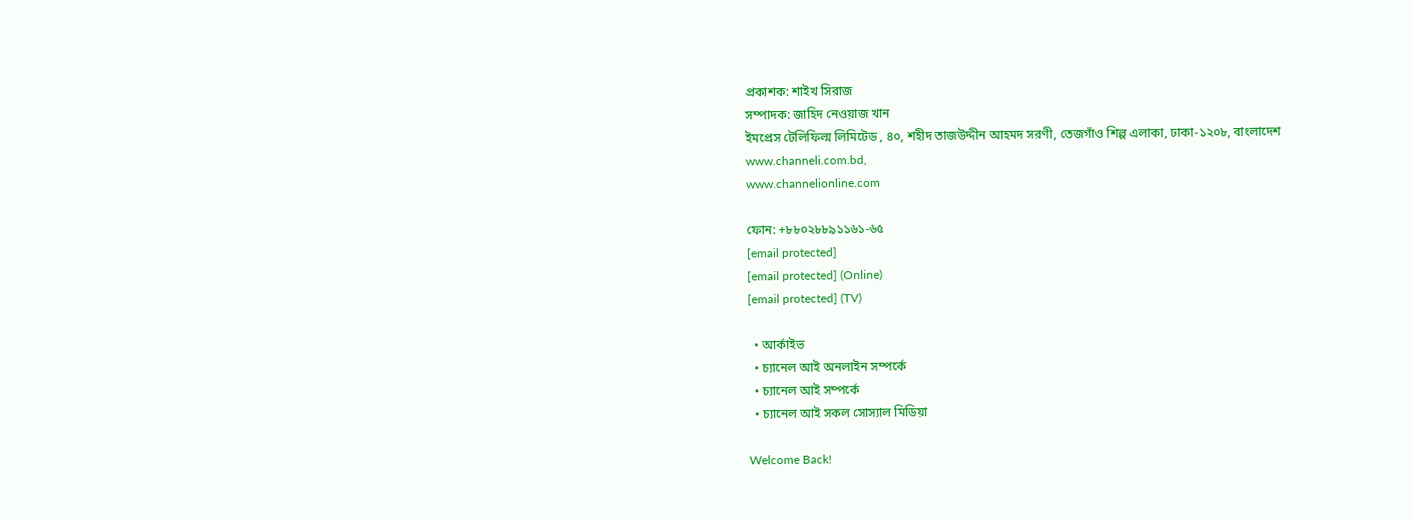প্রকাশক: শাইখ সিরাজ
সম্পাদক: জাহিদ নেওয়াজ খান
ইমপ্রেস টেলিফিল্ম লিমিটেড , ৪০, শহীদ তাজউদ্দীন আহমদ সরণী, তেজগাঁও শিল্প এলাকা, ঢাকা-১২০৮, বাংলাদেশ
www.channeli.com.bd,
www.channelionline.com

ফোন: +৮৮০২৮৮৯১১৬১-৬৫
[email protected]
[email protected] (Online)
[email protected] (TV)

  • আর্কাইভ
  • চ্যানেল আই অনলাইন সম্পর্কে
  • চ্যানেল আই সম্পর্কে
  • চ্যানেল আই সকল সোস্যাল মিডিয়া

Welcome Back!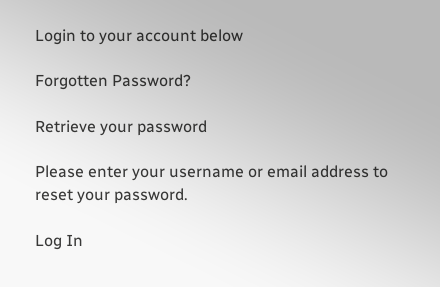Login to your account below

Forgotten Password?

Retrieve your password

Please enter your username or email address to reset your password.

Log In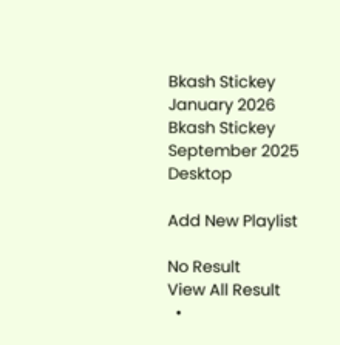Bkash Stickey January 2026 Bkash Stickey September 2025 Desktop

Add New Playlist

No Result
View All Result
  •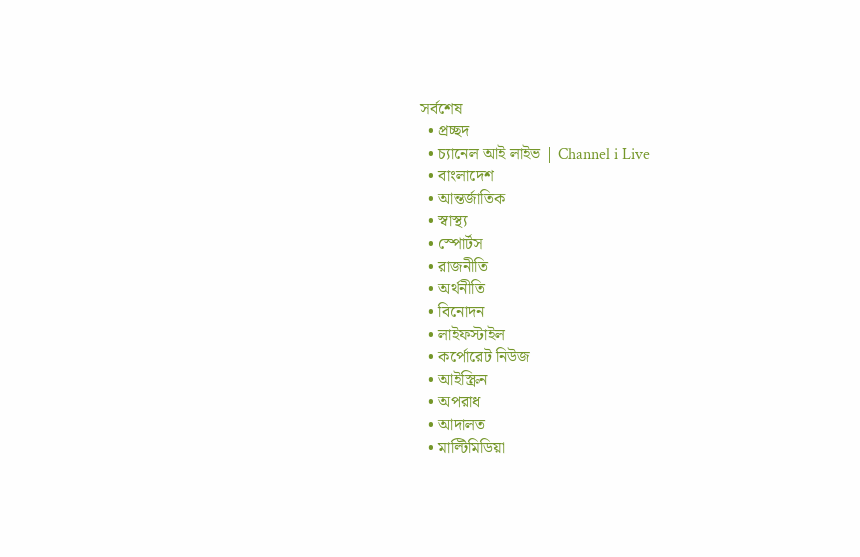সর্বশেষ
  • প্রচ্ছদ
  • চ্যানেল আই লাইভ | Channel i Live
  • বাংলাদেশ
  • আন্তর্জাতিক
  • স্বাস্থ্য
  • স্পোর্টস
  • রাজনীতি
  • অর্থনীতি
  • বিনোদন
  • লাইফস্টাইল
  • কর্পোরেট নিউজ
  • আইস্ক্রিন
  • অপরাধ
  • আদালত
  • মাল্টিমিডিয়া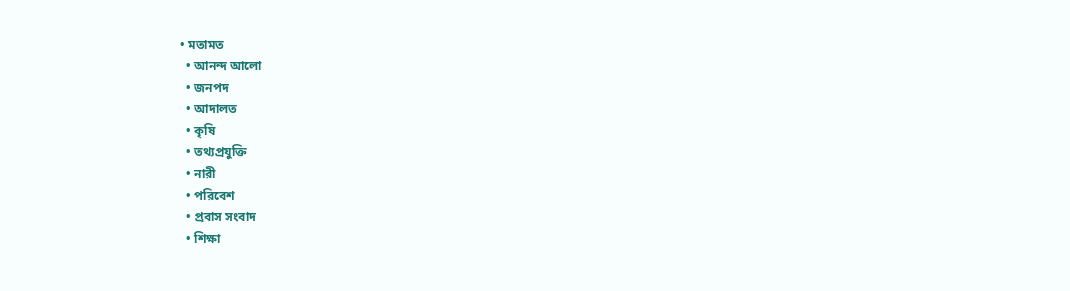• মতামত
  • আনন্দ আলো
  • জনপদ
  • আদালত
  • কৃষি
  • তথ্যপ্রযুক্তি
  • নারী
  • পরিবেশ
  • প্রবাস সংবাদ
  • শিক্ষা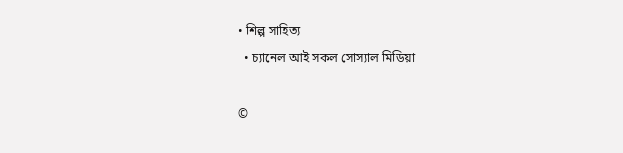• শিল্প সাহিত্য
  • চ্যানেল আই সকল সোস্যাল মিডিয়া

©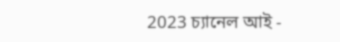2023 চ্যানেল আই -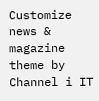Customize news & magazine theme by Channel i IT